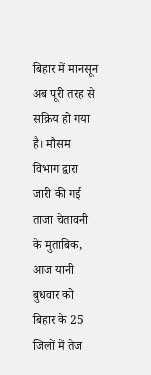बिहार में मानसून अब पूरी तरह से सक्रिय हो गया है। मौसम विभाग द्वारा जारी की गई ताजा चेतावनी के मुताबिक, आज यानी बुधवार को बिहार के 25 जिलों में तेज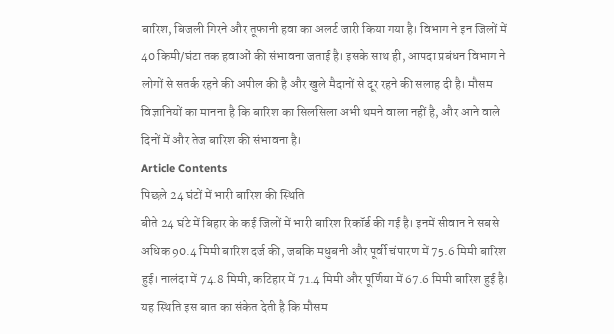बारिश, बिजली गिरने और तूफानी हवा का अलर्ट जारी किया गया है। विभाग ने इन जिलों में 40 किमी/घंटा तक हवाओं की संभावना जताई है। इसके साथ ही, आपदा प्रबंधन विभाग ने लोगों से सतर्क रहने की अपील की है और खुले मैदानों से दूर रहने की सलाह दी है। मौसम विज्ञानियों का मानना है कि बारिश का सिलसिला अभी थमने वाला नहीं है, और आने वाले दिनों में और तेज बारिश की संभावना है।
Article Contents
पिछले 24 घंटों में भारी बारिश की स्थिति
बीते 24 घंटे में बिहार के कई जिलों में भारी बारिश रिकॉर्ड की गई है। इनमें सीवान ने सबसे अधिक 90.4 मिमी बारिश दर्ज की, जबकि मधुबनी और पूर्वी चंपारण में 75.6 मिमी बारिश हुई। नालंदा में 74.8 मिमी, कटिहार में 71.4 मिमी और पूर्णिया में 67.6 मिमी बारिश हुई है। यह स्थिति इस बात का संकेत देती है कि मौसम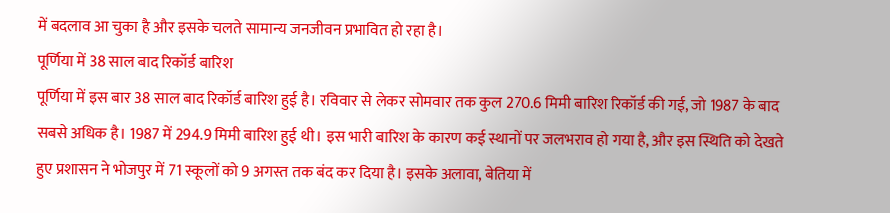में बदलाव आ चुका है और इसके चलते सामान्य जनजीवन प्रभावित हो रहा है।
पूर्णिया में 38 साल बाद रिकॉर्ड बारिश
पूर्णिया में इस बार 38 साल बाद रिकॉर्ड बारिश हुई है। रविवार से लेकर सोमवार तक कुल 270.6 मिमी बारिश रिकॉर्ड की गई, जो 1987 के बाद सबसे अधिक है। 1987 में 294.9 मिमी बारिश हुई थी। इस भारी बारिश के कारण कई स्थानों पर जलभराव हो गया है, और इस स्थिति को देखते हुए प्रशासन ने भोजपुर में 71 स्कूलों को 9 अगस्त तक बंद कर दिया है। इसके अलावा, बेतिया में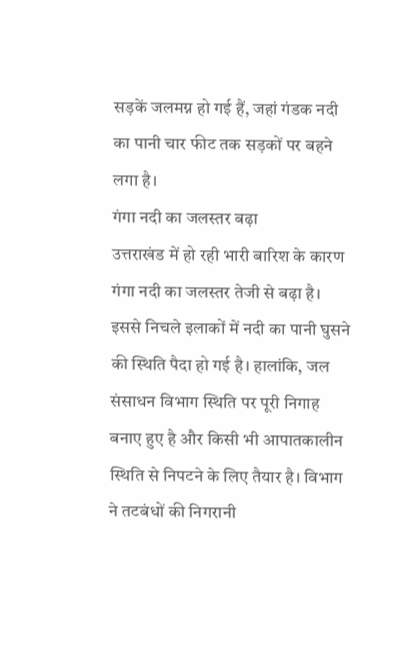सड़कें जलमग्न हो गई हैं, जहां गंडक नदी का पानी चार फीट तक सड़कों पर बहने लगा है।
गंगा नदी का जलस्तर बढ़ा
उत्तराखंड में हो रही भारी बारिश के कारण गंगा नदी का जलस्तर तेजी से बढ़ा है। इससे निचले इलाकों में नदी का पानी घुसने की स्थिति पैदा हो गई है। हालांकि, जल संसाधन विभाग स्थिति पर पूरी निगाह बनाए हुए है और किसी भी आपातकालीन स्थिति से निपटने के लिए तैयार है। विभाग ने तटबंधों की निगरानी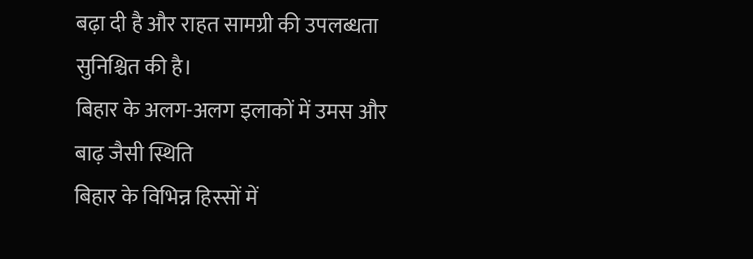बढ़ा दी है और राहत सामग्री की उपलब्धता सुनिश्चित की है।
बिहार के अलग-अलग इलाकों में उमस और बाढ़ जैसी स्थिति
बिहार के विभिन्न हिस्सों में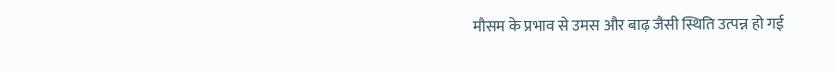मौसम के प्रभाव से उमस और बाढ़ जैसी स्थिति उत्पन्न हो गई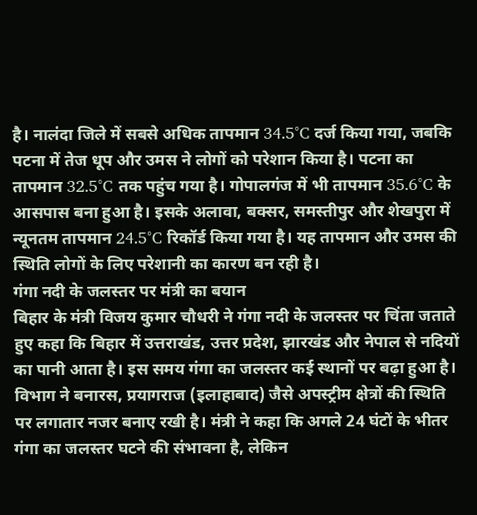है। नालंदा जिले में सबसे अधिक तापमान 34.5°C दर्ज किया गया, जबकि पटना में तेज धूप और उमस ने लोगों को परेशान किया है। पटना का तापमान 32.5°C तक पहुंच गया है। गोपालगंज में भी तापमान 35.6°C के आसपास बना हुआ है। इसके अलावा, बक्सर, समस्तीपुर और शेखपुरा में न्यूनतम तापमान 24.5°C रिकॉर्ड किया गया है। यह तापमान और उमस की स्थिति लोगों के लिए परेशानी का कारण बन रही है।
गंगा नदी के जलस्तर पर मंत्री का बयान
बिहार के मंत्री विजय कुमार चौधरी ने गंगा नदी के जलस्तर पर चिंता जताते हुए कहा कि बिहार में उत्तराखंड, उत्तर प्रदेश, झारखंड और नेपाल से नदियों का पानी आता है। इस समय गंगा का जलस्तर कई स्थानों पर बढ़ा हुआ है। विभाग ने बनारस, प्रयागराज (इलाहाबाद) जैसे अपस्ट्रीम क्षेत्रों की स्थिति पर लगातार नजर बनाए रखी है। मंत्री ने कहा कि अगले 24 घंटों के भीतर गंगा का जलस्तर घटने की संभावना है, लेकिन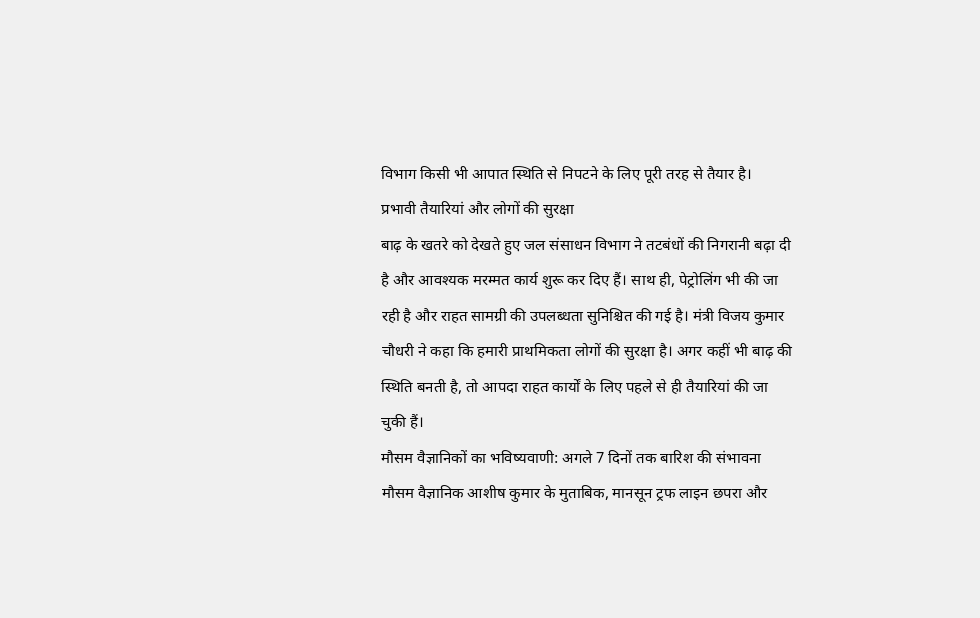विभाग किसी भी आपात स्थिति से निपटने के लिए पूरी तरह से तैयार है।
प्रभावी तैयारियां और लोगों की सुरक्षा
बाढ़ के खतरे को देखते हुए जल संसाधन विभाग ने तटबंधों की निगरानी बढ़ा दी है और आवश्यक मरम्मत कार्य शुरू कर दिए हैं। साथ ही, पेट्रोलिंग भी की जा रही है और राहत सामग्री की उपलब्धता सुनिश्चित की गई है। मंत्री विजय कुमार चौधरी ने कहा कि हमारी प्राथमिकता लोगों की सुरक्षा है। अगर कहीं भी बाढ़ की स्थिति बनती है, तो आपदा राहत कार्यों के लिए पहले से ही तैयारियां की जा चुकी हैं।
मौसम वैज्ञानिकों का भविष्यवाणी: अगले 7 दिनों तक बारिश की संभावना
मौसम वैज्ञानिक आशीष कुमार के मुताबिक, मानसून ट्रफ लाइन छपरा और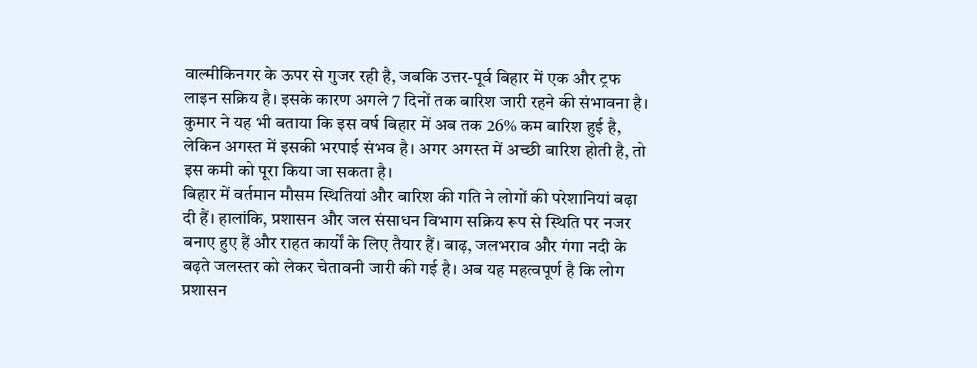वाल्मीकिनगर के ऊपर से गुजर रही है, जबकि उत्तर-पूर्व बिहार में एक और ट्रफ लाइन सक्रिय है। इसके कारण अगले 7 दिनों तक बारिश जारी रहने की संभावना है। कुमार ने यह भी बताया कि इस वर्ष बिहार में अब तक 26% कम बारिश हुई है, लेकिन अगस्त में इसकी भरपाई संभव है। अगर अगस्त में अच्छी बारिश होती है, तो इस कमी को पूरा किया जा सकता है।
बिहार में वर्तमान मौसम स्थितियां और बारिश की गति ने लोगों की परेशानियां बढ़ा दी हैं। हालांकि, प्रशासन और जल संसाधन विभाग सक्रिय रूप से स्थिति पर नजर बनाए हुए हैं और राहत कार्यों के लिए तैयार हैं। बाढ़, जलभराव और गंगा नदी के बढ़ते जलस्तर को लेकर चेतावनी जारी की गई है। अब यह महत्वपूर्ण है कि लोग प्रशासन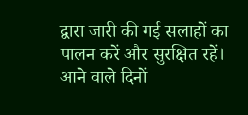द्वारा जारी की गई सलाहों का पालन करें और सुरक्षित रहें। आने वाले दिनों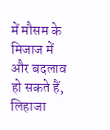में मौसम के मिजाज में और बदलाव हो सकते हैं, लिहाजा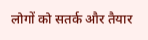लोगों को सतर्क और तैयार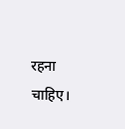रहना चाहिए।